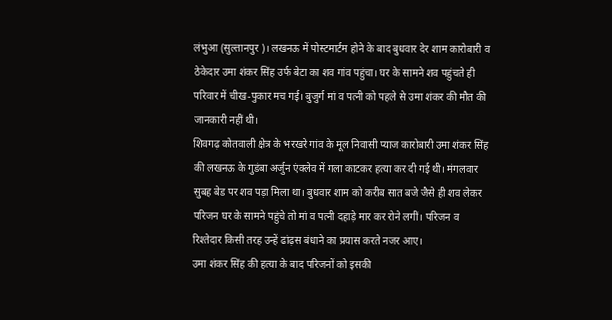लंभुआ (सुल्तानपुर)। लखनऊ में पोस्टमार्टम होने के बाद बुधवार देर शाम कारोबारी व ठेकेदार उमा शंकर सिंह उर्फ बेटा का शव गांव पहुंचा। घर के सामने शव पहुंचते ही परिवार में चीख-पुकार मच गई। बुजुर्ग मां व पत्नी को पहले से उमा शंकर की मौत की जानकारी नहीं थी।
शिवगढ़ कोतवाली क्षेत्र के भरखरे गांव के मूल निवासी प्याज कारोबारी उमा शंकर सिंह की लखनऊ के गुडंबा अर्जुन एंक्लेव में गला काटकर हत्या कर दी गई थी। मंगलवार सुबह बेड पर शव पड़ा मिला था। बुधवार शाम को करीब सात बजे जैसे ही शव लेकर परिजन घर के सामने पहुंचे तो मां व पत्नी दहाड़े मार कर रोने लगीं। परिजन व रिश्तेदार किसी तरह उन्हें ढांढ़स बंधाने का प्रयास करते नजर आए।
उमा शंकर सिंह की हत्या के बाद परिजनों को इसकी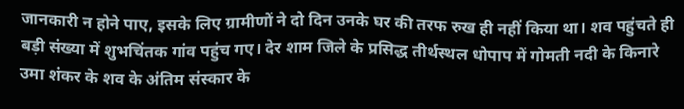जानकारी न होने पाए, इसके लिए ग्रामीणों ने दो दिन उनके घर की तरफ रुख ही नहीं किया था। शव पहुंचते ही बड़ी संख्या में शुभचिंतक गांव पहुंच गए। देर शाम जिले के प्रसिद्ध तीर्थस्थल धोपाप में गोमती नदी के किनारे उमा शंकर के शव के अंतिम संस्कार के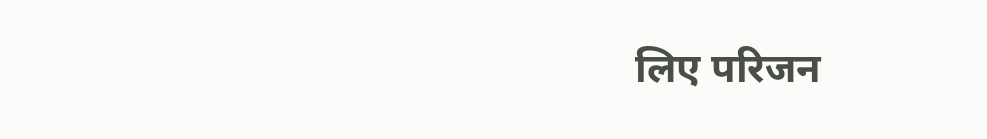लिए परिजन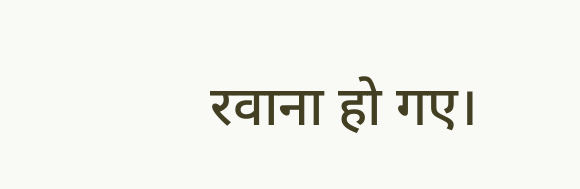रवाना हो गए।